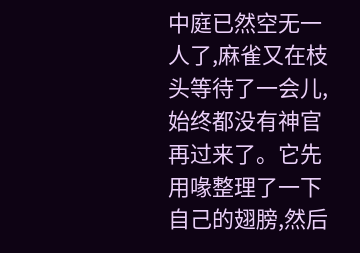中庭已然空无一人了,麻雀又在枝头等待了一会儿,始终都没有神官再过来了。它先用喙整理了一下自己的翅膀,然后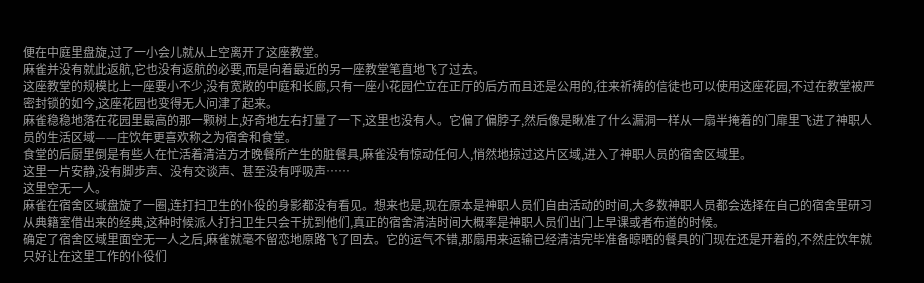便在中庭里盘旋,过了一小会儿就从上空离开了这座教堂。
麻雀并没有就此返航,它也没有返航的必要,而是向着最近的另一座教堂笔直地飞了过去。
这座教堂的规模比上一座要小不少,没有宽敞的中庭和长廊,只有一座小花园伫立在正厅的后方而且还是公用的,往来祈祷的信徒也可以使用这座花园,不过在教堂被严密封锁的如今,这座花园也变得无人问津了起来。
麻雀稳稳地落在花园里最高的那一颗树上,好奇地左右打量了一下,这里也没有人。它偏了偏脖子,然后像是瞅准了什么漏洞一样从一扇半掩着的门扉里飞进了神职人员的生活区域——庄饮年更喜欢称之为宿舍和食堂。
食堂的后厨里倒是有些人在忙活着清洁方才晚餐所产生的脏餐具,麻雀没有惊动任何人,悄然地掠过这片区域,进入了神职人员的宿舍区域里。
这里一片安静,没有脚步声、没有交谈声、甚至没有呼吸声……
这里空无一人。
麻雀在宿舍区域盘旋了一圈,连打扫卫生的仆役的身影都没有看见。想来也是,现在原本是神职人员们自由活动的时间,大多数神职人员都会选择在自己的宿舍里研习从典籍室借出来的经典,这种时候派人打扫卫生只会干扰到他们,真正的宿舍清洁时间大概率是神职人员们出门上早课或者布道的时候。
确定了宿舍区域里面空无一人之后,麻雀就毫不留恋地原路飞了回去。它的运气不错,那扇用来运输已经清洁完毕准备晾晒的餐具的门现在还是开着的,不然庄饮年就只好让在这里工作的仆役们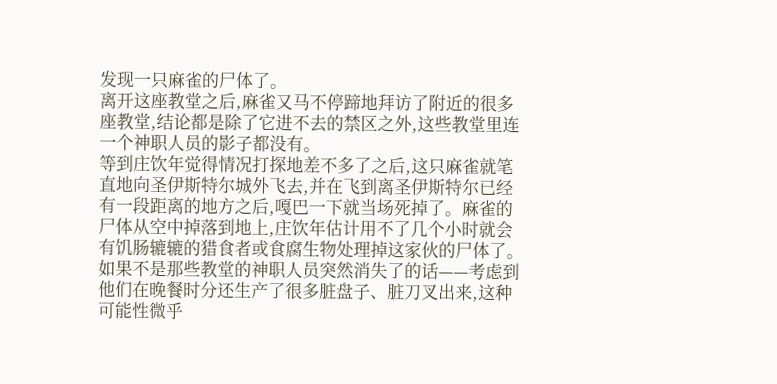发现一只麻雀的尸体了。
离开这座教堂之后,麻雀又马不停蹄地拜访了附近的很多座教堂,结论都是除了它进不去的禁区之外,这些教堂里连一个神职人员的影子都没有。
等到庄饮年觉得情况打探地差不多了之后,这只麻雀就笔直地向圣伊斯特尔城外飞去,并在飞到离圣伊斯特尔已经有一段距离的地方之后,嘎巴一下就当场死掉了。麻雀的尸体从空中掉落到地上,庄饮年估计用不了几个小时就会有饥肠辘辘的猎食者或食腐生物处理掉这家伙的尸体了。
如果不是那些教堂的神职人员突然消失了的话——考虑到他们在晚餐时分还生产了很多脏盘子、脏刀叉出来,这种可能性微乎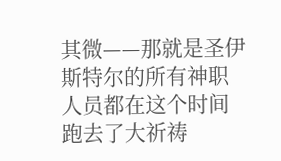其微——那就是圣伊斯特尔的所有神职人员都在这个时间跑去了大祈祷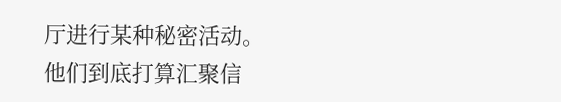厅进行某种秘密活动。
他们到底打算汇聚信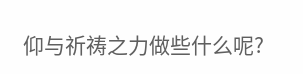仰与祈祷之力做些什么呢?